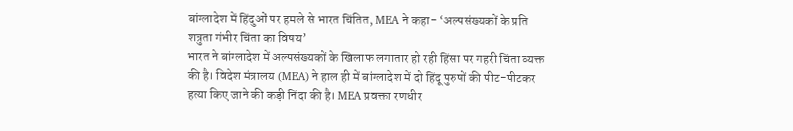बांग्लादेश में हिंदुओं पर हमले से भारत चिंतित, MEA ने कहा- ‘अल्पसंख्यकों के प्रति शत्रुता गंभीर चिंता का विषय’
भारत ने बांग्लादेश में अल्पसंख्यकों के खिलाफ लगातार हो रही हिंसा पर गहरी चिंता व्यक्त की है। विदेश मंत्रालय (MEA) ने हाल ही में बांग्लादेश में दो हिंदू पुरुषों की पीट-पीटकर हत्या किए जाने की कड़ी निंदा की है। MEA प्रवक्ता रणधीर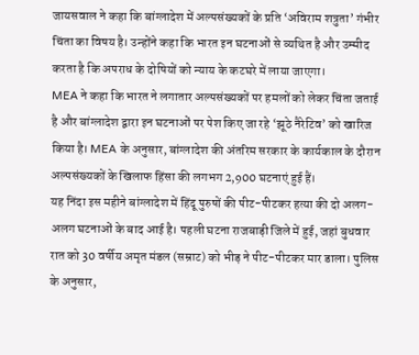जायसवाल ने कहा कि बांग्लादेश में अल्पसंख्यकों के प्रति ‘अविराम शत्रुता’ गंभीर चिंता का विषय है। उन्होंने कहा कि भारत इन घटनाओं से व्यथित है और उम्मीद करता है कि अपराध के दोषियों को न्याय के कटघरे में लाया जाएगा।
MEA ने कहा कि भारत ने लगातार अल्पसंख्यकों पर हमलों को लेकर चिंता जताई है और बांग्लादेश द्वारा इन घटनाओं पर पेश किए जा रहे ‘झूठे नैरेटिव’ को खारिज किया है। MEA के अनुसार, बांग्लादेश की अंतरिम सरकार के कार्यकाल के दौरान अल्पसंख्यकों के खिलाफ हिंसा की लगभग 2,900 घटनाएं हुई हैं।
यह निंदा इस महीने बांग्लादेश में हिंदू पुरुषों की पीट-पीटकर हत्या की दो अलग-अलग घटनाओं के बाद आई है। पहली घटना राजबाड़ी जिले में हुई, जहां बुधवार रात को 30 वर्षीय अमृत मंडल (सम्राट) को भीड़ ने पीट-पीटकर मार डाला। पुलिस के अनुसार,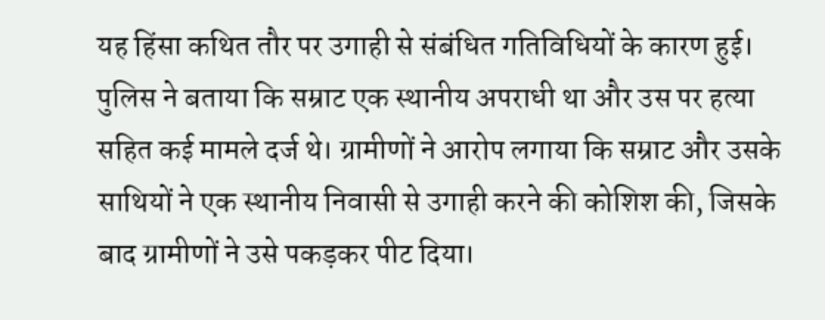यह हिंसा कथित तौर पर उगाही से संबंधित गतिविधियों के कारण हुई। पुलिस ने बताया कि सम्राट एक स्थानीय अपराधी था और उस पर हत्या सहित कई मामले दर्ज थे। ग्रामीणों ने आरोप लगाया कि सम्राट और उसके साथियों ने एक स्थानीय निवासी से उगाही करने की कोशिश की, जिसके बाद ग्रामीणों ने उसे पकड़कर पीट दिया।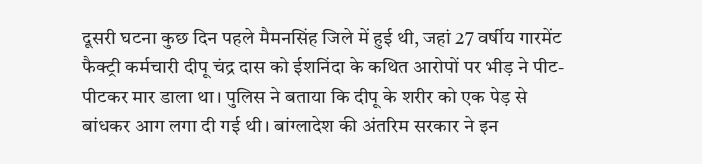दूसरी घटना कुछ दिन पहले मैमनसिंह जिले में हुई थी, जहां 27 वर्षीय गारमेंट फैक्ट्री कर्मचारी दीपू चंद्र दास को ईशनिंदा के कथित आरोपों पर भीड़ ने पीट-पीटकर मार डाला था। पुलिस ने बताया कि दीपू के शरीर को एक पेड़ से बांधकर आग लगा दी गई थी। बांग्लादेश की अंतरिम सरकार ने इन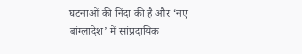घटनाओं की निंदा की है और ‘नए बांग्लादेश’ में सांप्रदायिक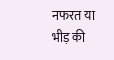नफरत या भीड़ की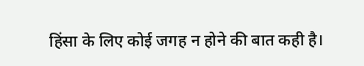हिंसा के लिए कोई जगह न होने की बात कही है।